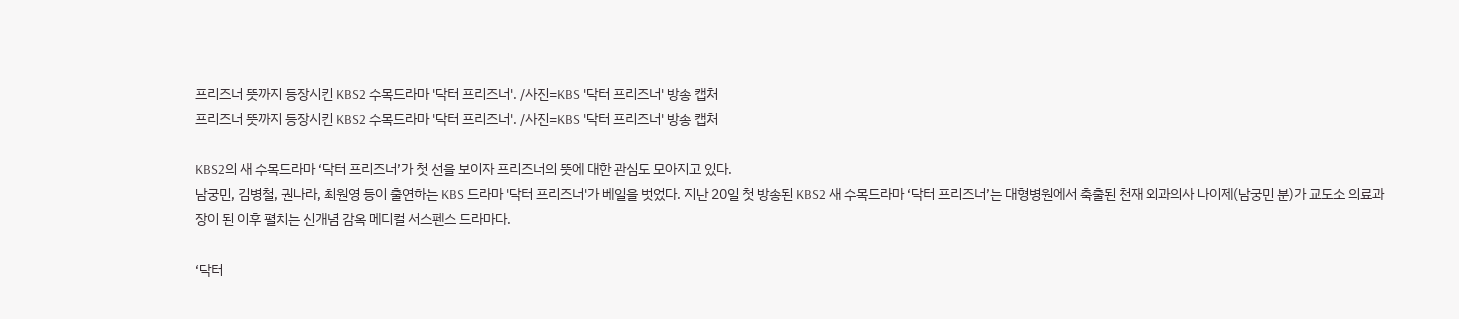프리즈너 뜻까지 등장시킨 KBS2 수목드라마 '닥터 프리즈너'. /사진=KBS '닥터 프리즈너' 방송 캡처
프리즈너 뜻까지 등장시킨 KBS2 수목드라마 '닥터 프리즈너'. /사진=KBS '닥터 프리즈너' 방송 캡처

KBS2의 새 수목드라마 ‘닥터 프리즈너’가 첫 선을 보이자 프리즈너의 뜻에 대한 관심도 모아지고 있다.
남궁민, 김병철, 권나라, 최원영 등이 출연하는 KBS 드라마 '닥터 프리즈너'가 베일을 벗었다. 지난 20일 첫 방송된 KBS2 새 수목드라마 ‘닥터 프리즈너’는 대형병원에서 축출된 천재 외과의사 나이제(남궁민 분)가 교도소 의료과장이 된 이후 펼치는 신개념 감옥 메디컬 서스펜스 드라마다.

‘닥터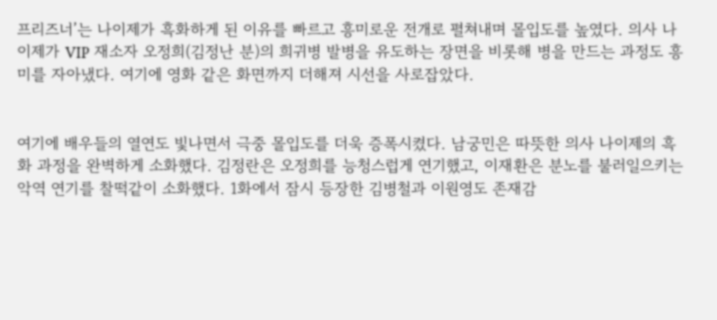프리즈너’는 나이제가 흑화하게 된 이유를 빠르고 흥미로운 전개로 펼쳐내며 몰입도를 높였다. 의사 나이제가 VIP 재소자 오정희(김정난 분)의 희귀병 발병을 유도하는 장면을 비롯해 병을 만드는 과정도 흥미를 자아냈다. 여기에 영화 같은 화면까지 더해져 시선을 사로잡았다.


여기에 배우들의 열연도 빛나면서 극중 몰입도를 더욱 증폭시켰다. 남궁민은 따뜻한 의사 나이제의 흑화 과정을 완벽하게 소화했다. 김정란은 오정희를 능청스럽게 연기했고, 이재환은 분노를 불러일으키는 악역 연기를 찰떡같이 소화했다. 1화에서 잠시 등장한 김병철과 이원영도 존재감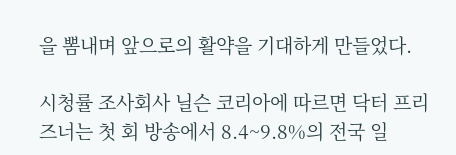을 뽐내며 앞으로의 활약을 기대하게 만들었다.

시청률 조사회사 닐슨 코리아에 따르면 닥터 프리즈너는 첫 회 방송에서 8.4~9.8%의 전국 일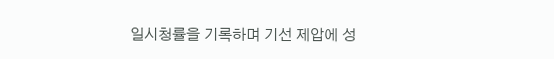일시청률을 기록하며 기선 제압에 성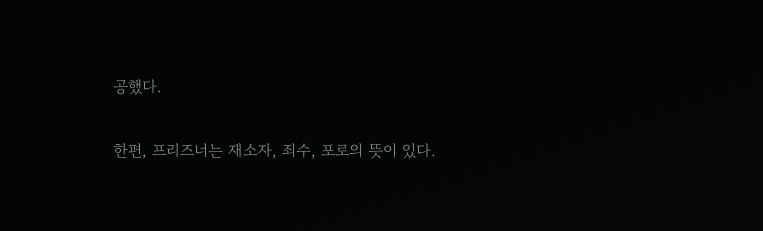공했다.

한편, 프리즈너는 재소자, 죄수, 포로의 뜻이 있다.